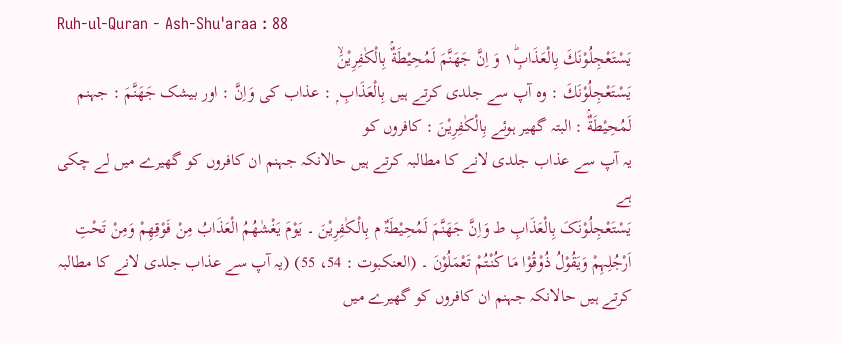Ruh-ul-Quran - Ash-Shu'araa : 88
یَسْتَعْجِلُوْنَكَ بِالْعَذَابِ١ؕ وَ اِنَّ جَهَنَّمَ لَمُحِیْطَةٌۢ بِالْكٰفِرِیْنَۙ
يَسْتَعْجِلُوْنَكَ : وہ آپ سے جلدی کرتے ہیں بِالْعَذَابِ ۭ : عذاب کی وَاِنَّ : اور بیشک جَهَنَّمَ : جہنم لَمُحِيْطَةٌۢ : البتہ گھیر ہوئے بِالْكٰفِرِيْنَ : کافروں کو
یہ آپ سے عذاب جلدی لانے کا مطالبہ کرتے ہیں حالانکہ جہنم ان کافروں کو گھیرے میں لے چکی ہے
یَسْتَعْجِلُوْنَکَ بِالْعَذَابِ ط وَاِنَّ جَھَنَّمَ لَمُحِیْطَۃٌ م بِالْـکٰفِرِیْنَ ۔ یَوْمَ یَغْشٰھُمُ الْعَذَابُ مِنْ فَوْقِھِمْ وَمِنْ تَحْتِ اَرْجُلِہِمْ وَیَقُوْلُ ذُوْقُوْا مَا کُنْتُمْ تَعْمَلُوْنَ ۔ (العنکبوت : 54، 55) (یہ آپ سے عذاب جلدی لانے کا مطالبہ کرتے ہیں حالانکہ جہنم ان کافروں کو گھیرے میں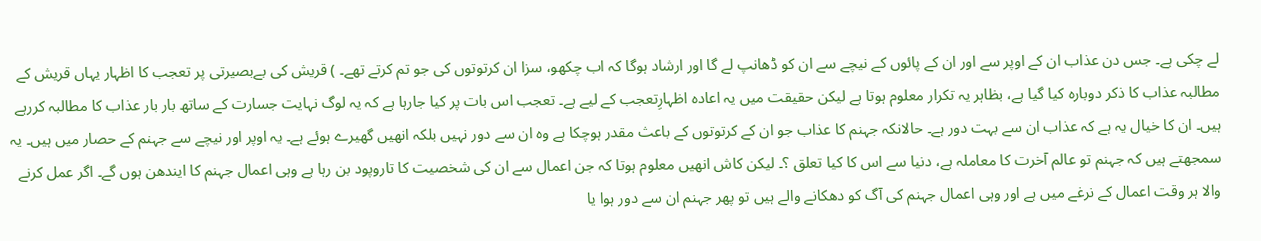لے چکی ہے۔ جس دن عذاب ان کے اوپر سے اور ان کے پائوں کے نیچے سے ان کو ڈھانپ لے گا اور ارشاد ہوگا کہ اب چکھو، سزا ان کرتوتوں کی جو تم کرتے تھے۔ ) قریش کی بےبصیرتی پر تعجب کا اظہار یہاں قریش کے مطالبہ عذاب کا ذکر دوبارہ کیا گیا ہے، بظاہر یہ تکرار معلوم ہوتا ہے لیکن حقیقت میں یہ اعادہ اظہارِتعجب کے لیے ہے۔ تعجب اس بات پر کیا جارہا ہے کہ یہ لوگ نہایت جسارت کے ساتھ بار بار عذاب کا مطالبہ کررہے ہیں۔ ان کا خیال یہ ہے کہ عذاب ان سے بہت دور ہے۔ حالانکہ جہنم کا عذاب جو ان کے کرتوتوں کے باعث مقدر ہوچکا ہے وہ ان سے دور نہیں بلکہ انھیں گھیرے ہوئے ہے۔ یہ اوپر اور نیچے سے جہنم کے حصار میں ہیں۔ یہ سمجھتے ہیں کہ جہنم تو عالم آخرت کا معاملہ ہے، دنیا سے اس کا کیا تعلق ؟۔ لیکن کاش انھیں معلوم ہوتا کہ جن اعمال سے ان کی شخصیت کا تاروپود بن رہا ہے وہی اعمال جہنم کا ایندھن ہوں گے۔ اگر عمل کرنے والا ہر وقت اعمال کے نرغے میں ہے اور وہی اعمال جہنم کی آگ کو دھکانے والے ہیں تو پھر جہنم ان سے دور ہوا یا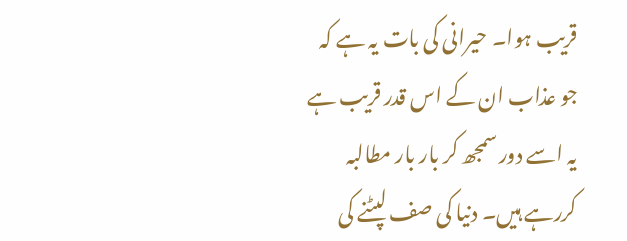قریب ہوا۔ حیرانی کی بات یہ ہے کہ جو عذاب ان کے اس قدر قریب ہے یہ اسے دور سمجھ کر بار بار مطالبہ کررہے ہیں۔ دنیا کی صف لپٹنے کی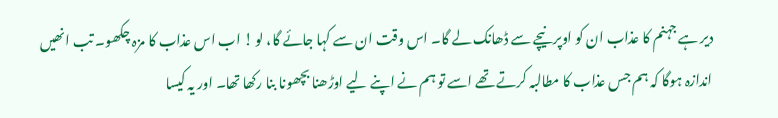دیر ہے جہنم کا عذاب ان کو اوپر نیچے سے ڈھانک لے گا۔ اس وقت ان سے کہا جائے گا، لو ! اب اس عذاب کا مزہ چکھو۔ تب انھیں اندازہ ہوگا کہ ہم جس عذاب کا مطالبہ کرتے تھے اسے تو ہم نے اپنے لیے اوڑھنا بچھونا بنا رکھا تھا۔ اور یہ کیسا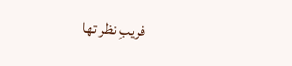فریبِ نظر تھا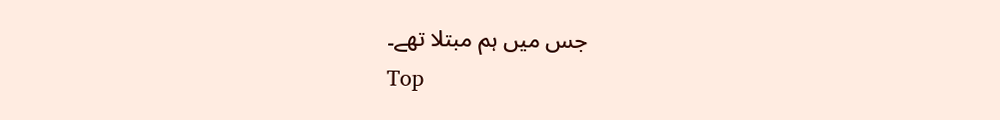جس میں ہم مبتلا تھے۔
Top